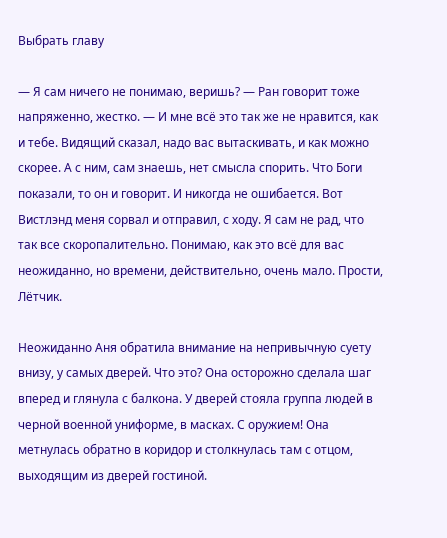Выбрать главу

— Я сам ничего не понимаю, веришь? — Ран говорит тоже напряженно, жестко. — И мне всё это так же не нравится, как и тебе. Видящий сказал, надо вас вытаскивать, и как можно скорее. А с ним, сам знаешь, нет смысла спорить. Что Боги показали, то он и говорит. И никогда не ошибается. Вот Вистлэнд меня сорвал и отправил, с ходу. Я сам не рад, что так все скоропалительно. Понимаю, как это всё для вас неожиданно, но времени, действительно, очень мало. Прости, Лётчик.

Неожиданно Аня обратила внимание на непривычную суету внизу, у самых дверей. Что это? Она осторожно сделала шаг вперед и глянула с балкона. У дверей стояла группа людей в черной военной униформе, в масках. С оружием! Она метнулась обратно в коридор и столкнулась там с отцом, выходящим из дверей гостиной.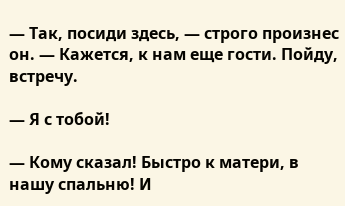— Так, посиди здесь, — строго произнес он. — Кажется, к нам еще гости. Пойду, встречу.

— Я с тобой!

— Кому сказал! Быстро к матери, в нашу спальню! И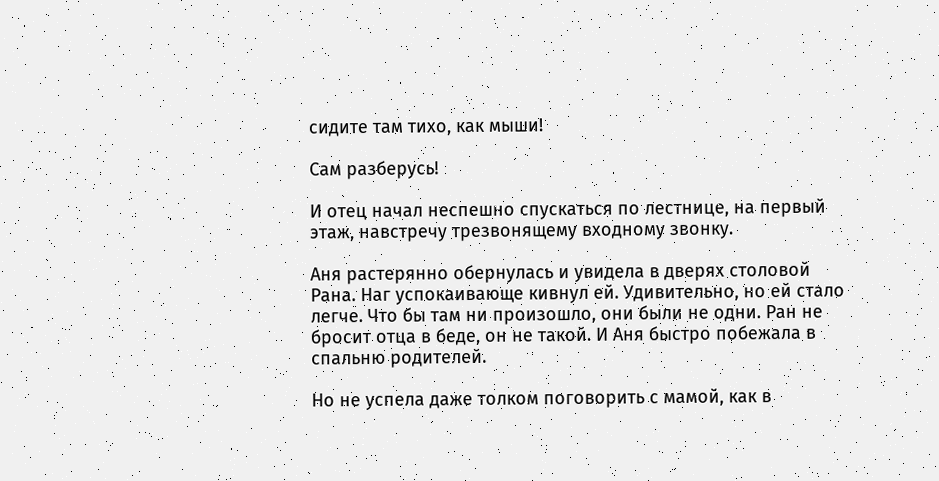сидите там тихо, как мыши!

Сам разберусь!

И отец начал неспешно спускаться по лестнице, на первый этаж, навстречу трезвонящему входному звонку.

Аня растерянно обернулась и увидела в дверях столовой Рана. Наг успокаивающе кивнул ей. Удивительно, но ей стало легче. Что бы там ни произошло, они были не одни. Ран не бросит отца в беде, он не такой. И Аня быстро побежала в спальню родителей.

Но не успела даже толком поговорить с мамой, как в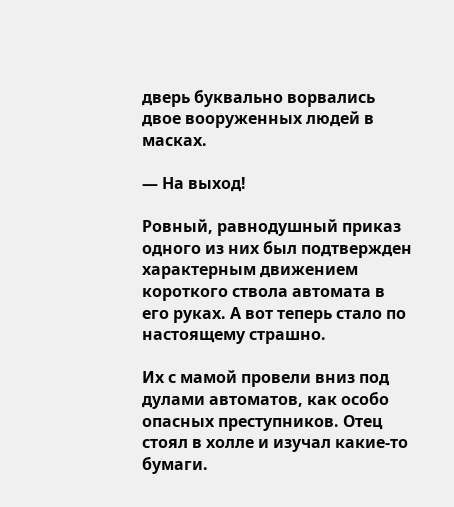дверь буквально ворвались двое вооруженных людей в масках.

— На выход!

Ровный, равнодушный приказ одного из них был подтвержден характерным движением короткого ствола автомата в его руках. А вот теперь стало по настоящему страшно.

Их с мамой провели вниз под дулами автоматов, как особо опасных преступников. Отец стоял в холле и изучал какие-то бумаги.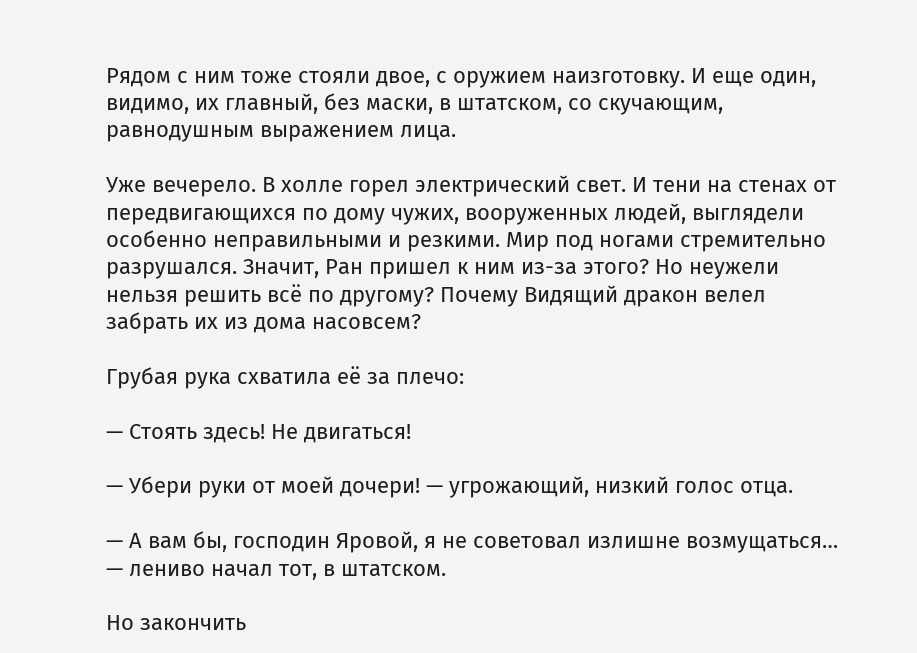Рядом с ним тоже стояли двое, с оружием наизготовку. И еще один, видимо, их главный, без маски, в штатском, со скучающим, равнодушным выражением лица.

Уже вечерело. В холле горел электрический свет. И тени на стенах от передвигающихся по дому чужих, вооруженных людей, выглядели особенно неправильными и резкими. Мир под ногами стремительно разрушался. Значит, Ран пришел к ним из-за этого? Но неужели нельзя решить всё по другому? Почему Видящий дракон велел забрать их из дома насовсем?

Грубая рука схватила её за плечо:

— Стоять здесь! Не двигаться!

— Убери руки от моей дочери! — угрожающий, низкий голос отца.

— А вам бы, господин Яровой, я не советовал излишне возмущаться… — лениво начал тот, в штатском.

Но закончить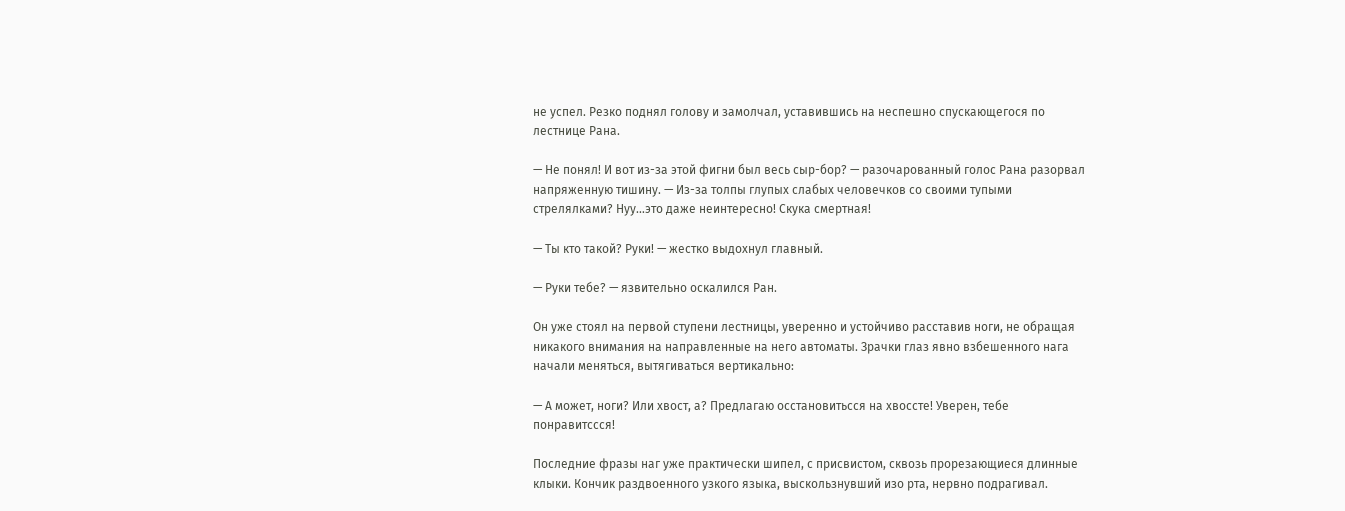не успел. Резко поднял голову и замолчал, уставившись на неспешно спускающегося по лестнице Рана.

— Не понял! И вот из-за этой фигни был весь сыр-бор? — разочарованный голос Рана разорвал напряженную тишину. — Из-за толпы глупых слабых человечков со своими тупыми стрелялками? Нуу…это даже неинтересно! Скука смертная!

— Ты кто такой? Руки! — жестко выдохнул главный.

— Руки тебе? — язвительно оскалился Ран.

Он уже стоял на первой ступени лестницы, уверенно и устойчиво расставив ноги, не обращая никакого внимания на направленные на него автоматы. Зрачки глаз явно взбешенного нага начали меняться, вытягиваться вертикально:

— А может, ноги? Или хвост, а? Предлагаю осстановитьсся на хвоссте! Уверен, тебе понравитссся!

Последние фразы наг уже практически шипел, с присвистом, сквозь прорезающиеся длинные клыки. Кончик раздвоенного узкого языка, выскользнувший изо рта, нервно подрагивал.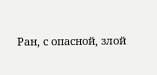Ран, с опасной, злой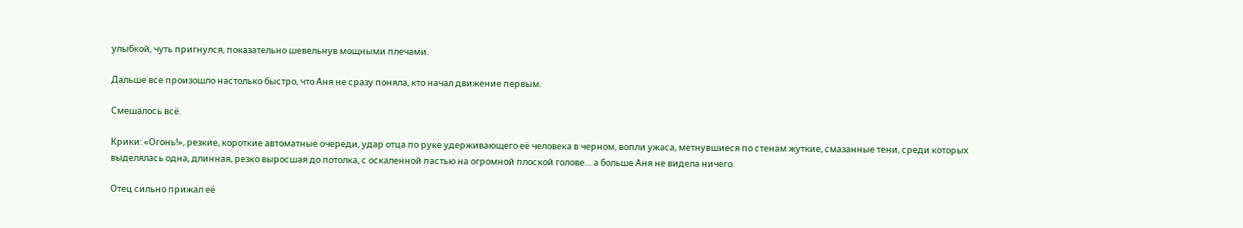улыбкой, чуть пригнулся, показательно шевельнув мощными плечами.

Дальше все произошло настолько быстро, что Аня не сразу поняла, кто начал движение первым.

Смешалось всё.

Крики: «Огонь!», резкие, короткие автоматные очереди, удар отца по руке удерживающего её человека в черном, вопли ужаса, метнувшиеся по стенам жуткие, смазанные тени, среди которых выделялась одна, длинная, резко выросшая до потолка, с оскаленной пастью на огромной плоской голове… а больше Аня не видела ничего.

Отец сильно прижал её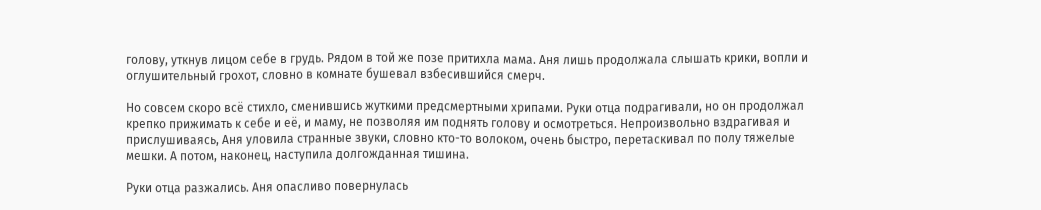голову, уткнув лицом себе в грудь. Рядом в той же позе притихла мама. Аня лишь продолжала слышать крики, вопли и оглушительный грохот, словно в комнате бушевал взбесившийся смерч.

Но совсем скоро всё стихло, сменившись жуткими предсмертными хрипами. Руки отца подрагивали, но он продолжал крепко прижимать к себе и её, и маму, не позволяя им поднять голову и осмотреться. Непроизвольно вздрагивая и прислушиваясь, Аня уловила странные звуки, словно кто-то волоком, очень быстро, перетаскивал по полу тяжелые мешки. А потом, наконец, наступила долгожданная тишина.

Руки отца разжались. Аня опасливо повернулась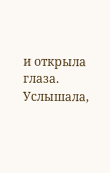и открыла глаза. Услышала,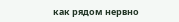как рядом нервно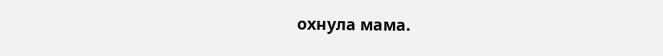охнула мама.